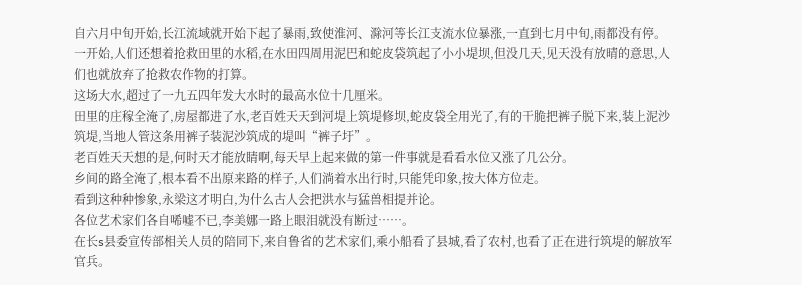自六月中旬开始,长江流域就开始下起了暴雨,致使淮河、滁河等长江支流水位暴涨,一直到七月中旬,雨都没有停。
一开始,人们还想着抢救田里的水稻,在水田四周用泥巴和蛇皮袋筑起了小小堤坝,但没几天,见天没有放晴的意思,人们也就放弃了抢救农作物的打算。
这场大水,超过了一九五四年发大水时的最高水位十几厘米。
田里的庄稼全淹了,房屋都进了水,老百姓天天到河堤上筑堤修坝,蛇皮袋全用光了,有的干脆把裤子脱下来,装上泥沙筑堤,当地人管这条用裤子装泥沙筑成的堤叫“裤子圩”。
老百姓天天想的是,何时天才能放睛啊,每天早上起来做的第一件事就是看看水位又涨了几公分。
乡间的路全淹了,根本看不出原来路的样子,人们淌着水出行时,只能凭印象,按大体方位走。
看到这种种惨象,永梁这才明白,为什么古人会把洪水与猛兽相提并论。
各位艺术家们各自唏嘘不已,李美娜一路上眼泪就没有断过……。
在长s县委宣传部相关人员的陪同下,来自鲁省的艺术家们,乘小船看了县城,看了农村,也看了正在进行筑堤的解放军官兵。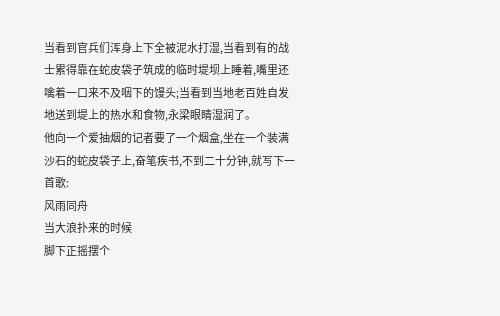当看到官兵们浑身上下全被泥水打湿,当看到有的战士累得靠在蛇皮袋子筑成的临时堤坝上睡着,嘴里还噙着一口来不及咽下的馒头;当看到当地老百姓自发地送到堤上的热水和食物,永梁眼睛湿润了。
他向一个爱抽烟的记者要了一个烟盒,坐在一个装满沙石的蛇皮袋子上,奋笔疾书,不到二十分钟,就写下一首歌:
风雨同舟
当大浪扑来的时候
脚下正摇摆个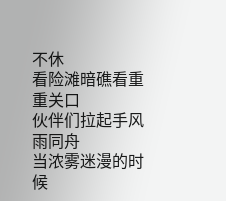不休
看险滩暗礁看重重关口
伙伴们拉起手风雨同舟
当浓雾迷漫的时候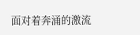面对着奔涌的激流